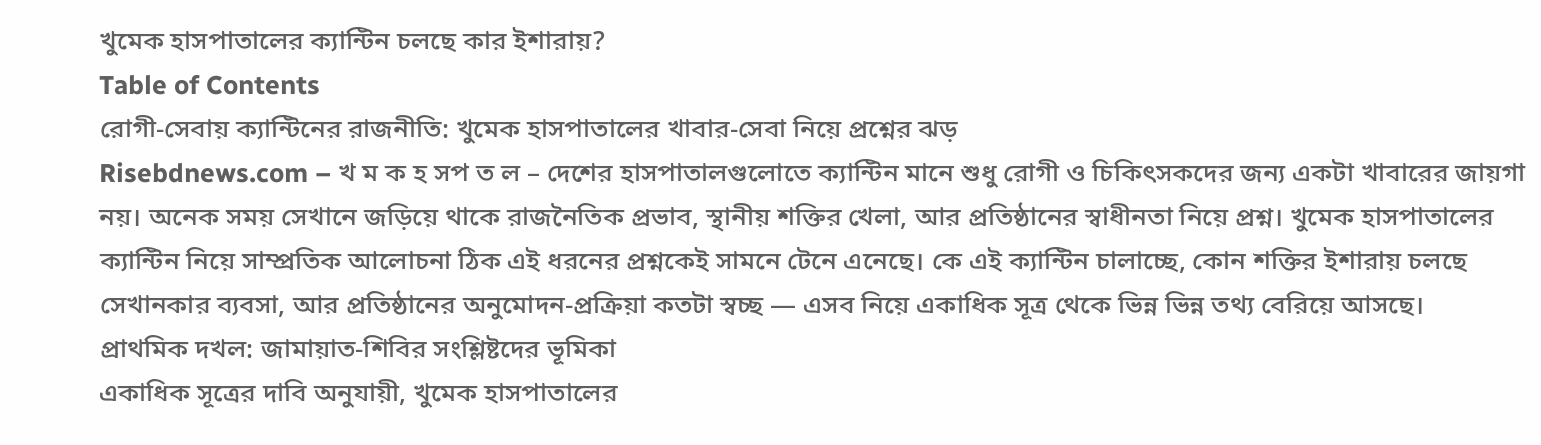খুমেক হাসপাতালের ক্যান্টিন চলছে কার ইশারায়?
Table of Contents
রোগী-সেবায় ক্যান্টিনের রাজনীতি: খুমেক হাসপাতালের খাবার-সেবা নিয়ে প্রশ্নের ঝড়
Risebdnews.com – খ ম ক হ সপ ত ল – দেশের হাসপাতালগুলোতে ক্যান্টিন মানে শুধু রোগী ও চিকিৎসকদের জন্য একটা খাবারের জায়গা নয়। অনেক সময় সেখানে জড়িয়ে থাকে রাজনৈতিক প্রভাব, স্থানীয় শক্তির খেলা, আর প্রতিষ্ঠানের স্বাধীনতা নিয়ে প্রশ্ন। খুমেক হাসপাতালের ক্যান্টিন নিয়ে সাম্প্রতিক আলোচনা ঠিক এই ধরনের প্রশ্নকেই সামনে টেনে এনেছে। কে এই ক্যান্টিন চালাচ্ছে, কোন শক্তির ইশারায় চলছে সেখানকার ব্যবসা, আর প্রতিষ্ঠানের অনুমোদন-প্রক্রিয়া কতটা স্বচ্ছ — এসব নিয়ে একাধিক সূত্র থেকে ভিন্ন ভিন্ন তথ্য বেরিয়ে আসছে।
প্রাথমিক দখল: জামায়াত-শিবির সংশ্লিষ্টদের ভূমিকা
একাধিক সূত্রের দাবি অনুযায়ী, খুমেক হাসপাতালের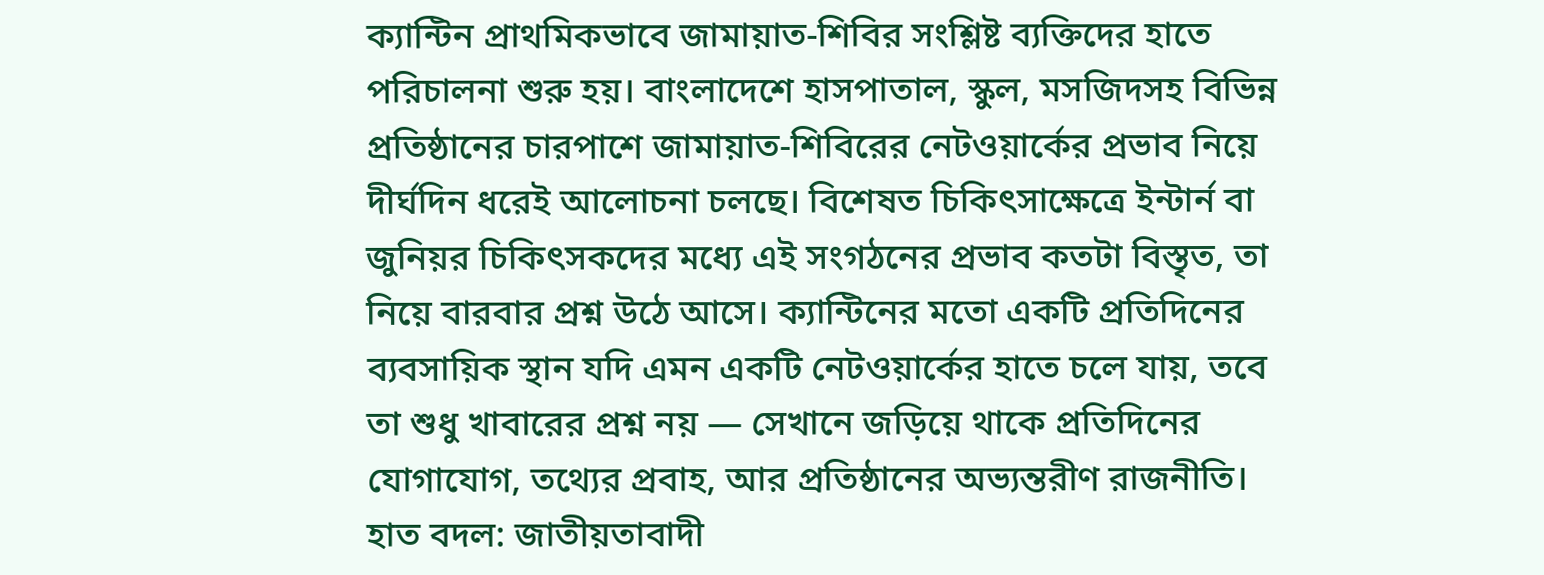ক্যান্টিন প্রাথমিকভাবে জামায়াত-শিবির সংশ্লিষ্ট ব্যক্তিদের হাতে পরিচালনা শুরু হয়। বাংলাদেশে হাসপাতাল, স্কুল, মসজিদসহ বিভিন্ন প্রতিষ্ঠানের চারপাশে জামায়াত-শিবিরের নেটওয়ার্কের প্রভাব নিয়ে দীর্ঘদিন ধরেই আলোচনা চলছে। বিশেষত চিকিৎসাক্ষেত্রে ইন্টার্ন বা জুনিয়র চিকিৎসকদের মধ্যে এই সংগঠনের প্রভাব কতটা বিস্তৃত, তা নিয়ে বারবার প্রশ্ন উঠে আসে। ক্যান্টিনের মতো একটি প্রতিদিনের ব্যবসায়িক স্থান যদি এমন একটি নেটওয়ার্কের হাতে চলে যায়, তবে তা শুধু খাবারের প্রশ্ন নয় — সেখানে জড়িয়ে থাকে প্রতিদিনের যোগাযোগ, তথ্যের প্রবাহ, আর প্রতিষ্ঠানের অভ্যন্তরীণ রাজনীতি।
হাত বদল: জাতীয়তাবাদী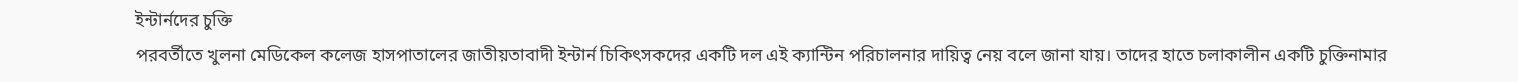ইন্টার্নদের চুক্তি
পরবর্তীতে খুলনা মেডিকেল কলেজ হাসপাতালের জাতীয়তাবাদী ইন্টার্ন চিকিৎসকদের একটি দল এই ক্যান্টিন পরিচালনার দায়িত্ব নেয় বলে জানা যায়। তাদের হাতে চলাকালীন একটি চুক্তিনামার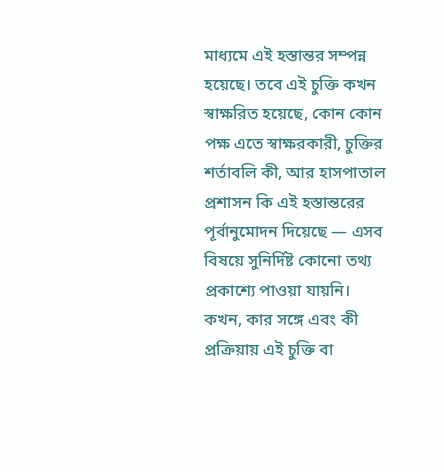মাধ্যমে এই হস্তান্তর সম্পন্ন হয়েছে। তবে এই চুক্তি কখন স্বাক্ষরিত হয়েছে, কোন কোন পক্ষ এতে স্বাক্ষরকারী, চুক্তির শর্তাবলি কী, আর হাসপাতাল প্রশাসন কি এই হস্তান্তরের পূর্বানুমোদন দিয়েছে — এসব বিষয়ে সুনির্দিষ্ট কোনো তথ্য প্রকাশ্যে পাওয়া যায়নি।
কখন, কার সঙ্গে এবং কী প্রক্রিয়ায় এই চুক্তি বা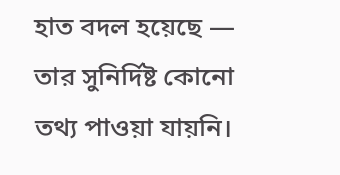হাত বদল হয়েছে — তার সুনির্দিষ্ট কোনো তথ্য পাওয়া যায়নি।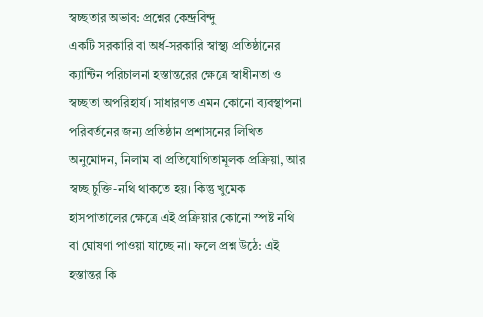স্বচ্ছতার অভাব: প্রশ্নের কেন্দ্রবিন্দু
একটি সরকারি বা অর্ধ-সরকারি স্বাস্থ্য প্রতিষ্ঠানের ক্যান্টিন পরিচালনা হস্তান্তরের ক্ষেত্রে স্বাধীনতা ও স্বচ্ছতা অপরিহার্য। সাধারণত এমন কোনো ব্যবস্থাপনা পরিবর্তনের জন্য প্রতিষ্ঠান প্রশাসনের লিখিত অনুমোদন, নিলাম বা প্রতিযোগিতামূলক প্রক্রিয়া, আর স্বচ্ছ চুক্তি-নথি থাকতে হয়। কিন্তু খুমেক হাসপাতালের ক্ষেত্রে এই প্রক্রিয়ার কোনো স্পষ্ট নথি বা ঘোষণা পাওয়া যাচ্ছে না। ফলে প্রশ্ন উঠে: এই হস্তান্তর কি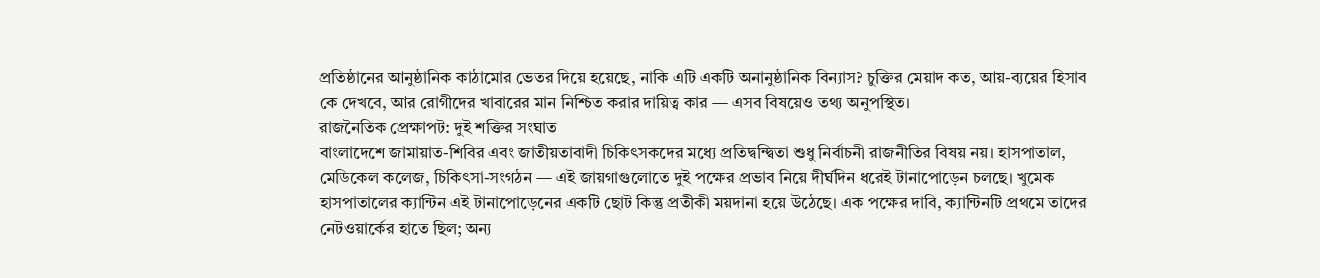প্রতিষ্ঠানের আনুষ্ঠানিক কাঠামোর ভেতর দিয়ে হয়েছে, নাকি এটি একটি অনানুষ্ঠানিক বিন্যাস? চুক্তির মেয়াদ কত, আয়-ব্যয়ের হিসাব কে দেখবে, আর রোগীদের খাবারের মান নিশ্চিত করার দায়িত্ব কার — এসব বিষয়েও তথ্য অনুপস্থিত।
রাজনৈতিক প্রেক্ষাপট: দুই শক্তির সংঘাত
বাংলাদেশে জামায়াত-শিবির এবং জাতীয়তাবাদী চিকিৎসকদের মধ্যে প্রতিদ্বন্দ্বিতা শুধু নির্বাচনী রাজনীতির বিষয় নয়। হাসপাতাল, মেডিকেল কলেজ, চিকিৎসা-সংগঠন — এই জায়গাগুলোতে দুই পক্ষের প্রভাব নিয়ে দীর্ঘদিন ধরেই টানাপোড়েন চলছে। খুমেক হাসপাতালের ক্যান্টিন এই টানাপোড়েনের একটি ছোট কিন্তু প্রতীকী ময়দানা হয়ে উঠেছে। এক পক্ষের দাবি, ক্যান্টিনটি প্রথমে তাদের নেটওয়ার্কের হাতে ছিল; অন্য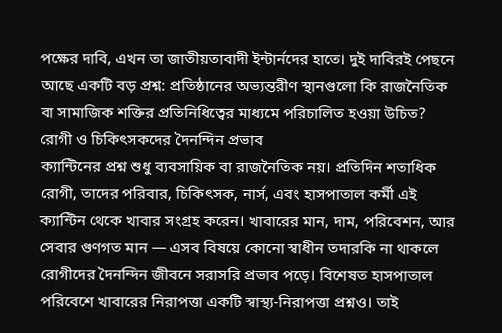পক্ষের দাবি, এখন তা জাতীয়তাবাদী ইন্টার্নদের হাতে। দুই দাবিরই পেছনে আছে একটি বড় প্রশ্ন: প্রতিষ্ঠানের অভ্যন্তরীণ স্থানগুলো কি রাজনৈতিক বা সামাজিক শক্তির প্রতিনিধিত্বের মাধ্যমে পরিচালিত হওয়া উচিত?
রোগী ও চিকিৎসকদের দৈনন্দিন প্রভাব
ক্যান্টিনের প্রশ্ন শুধু ব্যবসায়িক বা রাজনৈতিক নয়। প্রতিদিন শতাধিক রোগী, তাদের পরিবার, চিকিৎসক, নার্স, এবং হাসপাতাল কর্মী এই ক্যান্টিন থেকে খাবার সংগ্রহ করেন। খাবারের মান, দাম, পরিবেশন, আর সেবার গুণগত মান — এসব বিষয়ে কোনো স্বাধীন তদারকি না থাকলে রোগীদের দৈনন্দিন জীবনে সরাসরি প্রভাব পড়ে। বিশেষত হাসপাতাল পরিবেশে খাবারের নিরাপত্তা একটি স্বাস্থ্য-নিরাপত্তা প্রশ্নও। তাই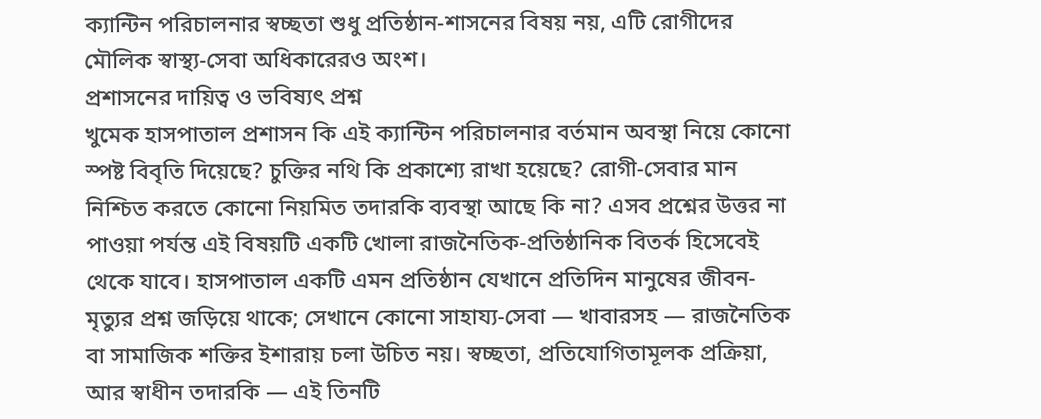ক্যান্টিন পরিচালনার স্বচ্ছতা শুধু প্রতিষ্ঠান-শাসনের বিষয় নয়, এটি রোগীদের মৌলিক স্বাস্থ্য-সেবা অধিকারেরও অংশ।
প্রশাসনের দায়িত্ব ও ভবিষ্যৎ প্রশ্ন
খুমেক হাসপাতাল প্রশাসন কি এই ক্যান্টিন পরিচালনার বর্তমান অবস্থা নিয়ে কোনো স্পষ্ট বিবৃতি দিয়েছে? চুক্তির নথি কি প্রকাশ্যে রাখা হয়েছে? রোগী-সেবার মান নিশ্চিত করতে কোনো নিয়মিত তদারকি ব্যবস্থা আছে কি না? এসব প্রশ্নের উত্তর না পাওয়া পর্যন্ত এই বিষয়টি একটি খোলা রাজনৈতিক-প্রতিষ্ঠানিক বিতর্ক হিসেবেই থেকে যাবে। হাসপাতাল একটি এমন প্রতিষ্ঠান যেখানে প্রতিদিন মানুষের জীবন-মৃত্যুর প্রশ্ন জড়িয়ে থাকে; সেখানে কোনো সাহায্য-সেবা — খাবারসহ — রাজনৈতিক বা সামাজিক শক্তির ইশারায় চলা উচিত নয়। স্বচ্ছতা, প্রতিযোগিতামূলক প্রক্রিয়া, আর স্বাধীন তদারকি — এই তিনটি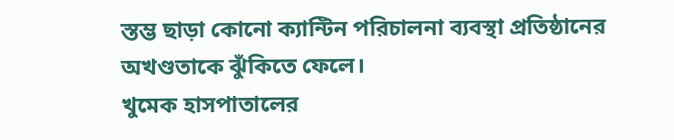স্তম্ভ ছাড়া কোনো ক্যান্টিন পরিচালনা ব্যবস্থা প্রতিষ্ঠানের অখণ্ডতাকে ঝুঁকিতে ফেলে।
খুমেক হাসপাতালের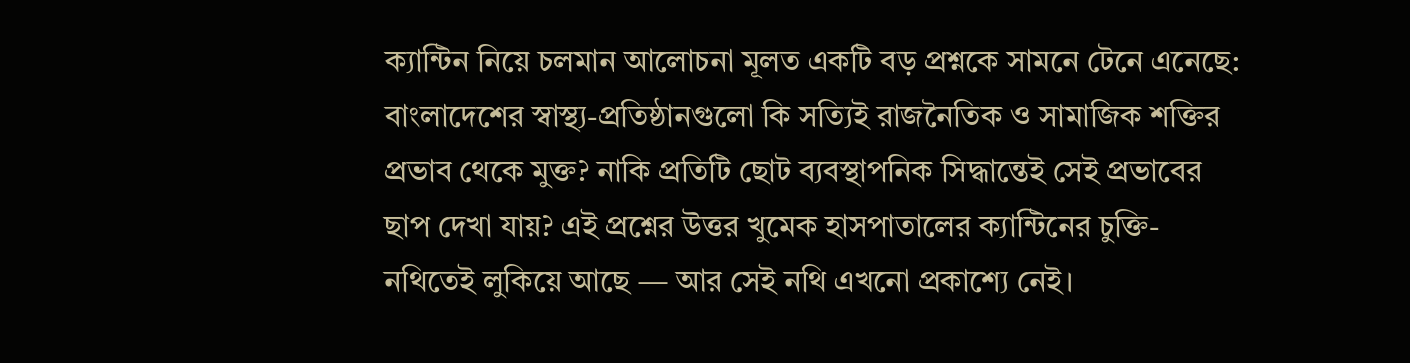ক্যান্টিন নিয়ে চলমান আলোচনা মূলত একটি বড় প্রশ্নকে সামনে টেনে এনেছে: বাংলাদেশের স্বাস্থ্য-প্রতিষ্ঠানগুলো কি সত্যিই রাজনৈতিক ও সামাজিক শক্তির প্রভাব থেকে মুক্ত? নাকি প্রতিটি ছোট ব্যবস্থাপনিক সিদ্ধান্তেই সেই প্রভাবের ছাপ দেখা যায়? এই প্রশ্নের উত্তর খুমেক হাসপাতালের ক্যান্টিনের চুক্তি-নথিতেই লুকিয়ে আছে — আর সেই নথি এখনো প্রকাশ্যে নেই।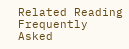Related Reading
Frequently Asked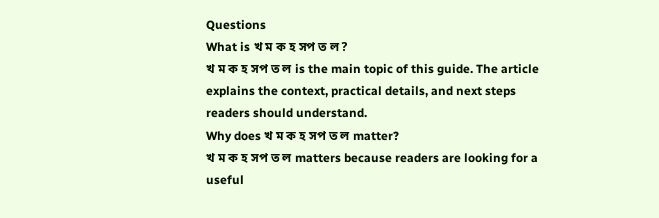Questions
What is খ ম ক হ সপ ত ল?
খ ম ক হ সপ ত ল is the main topic of this guide. The article explains the context, practical details, and next steps readers should understand.
Why does খ ম ক হ সপ ত ল matter?
খ ম ক হ সপ ত ল matters because readers are looking for a useful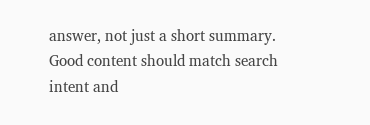answer, not just a short summary. Good content should match search intent and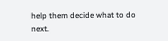help them decide what to do next.